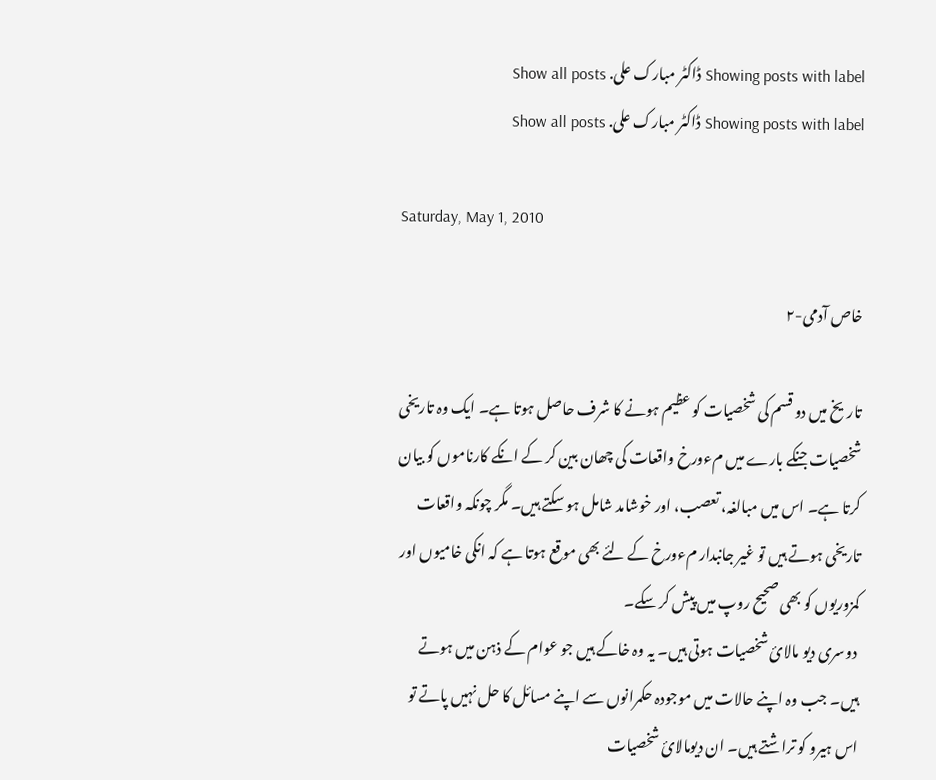Showing posts with label ڈاکٹر مبارک علی. Show all posts
Showing posts with label ڈاکٹر مبارک علی. Show all posts

Saturday, May 1, 2010

خاص آدمی-۲

تاریخ میں دو قسم کی شخصیات کو عظیم ہونے کا شرف حاصل ہوتا ہے۔ ایک وہ تاریخی شخصیات جنکے بارے میں مءورخ واقعات کی چھان بین کر کے انکے کارناموں کو بیان کرتا ہے۔ اس میں مبالغہ، تعصب، اور خوشامد شامل ہو سکتے ہیں۔ مگر چونکہ واقعات تاریخی ہوتے ہیں تو غیر جانبدار مءورخ کے لئے بھی موقع ہوتا ہے کہ انکی خامیوں اور کمزوریوں کو بھی صحیح روپ میں پیش کر سکے۔
 دوسری دیو مالائ شخصیات ہوتی ہیں۔ یہ وہ خاکے ہیں جو عوام کے ذہن میں ہوتے ہیں۔ جب وہ اپنے حالات میں موجودہ حکمرانوں سے اپنے مسائل کا حل نہیں پاتے تو اس ہیرو کو تراشتے ہیں۔ ان دیومالائ شخصیات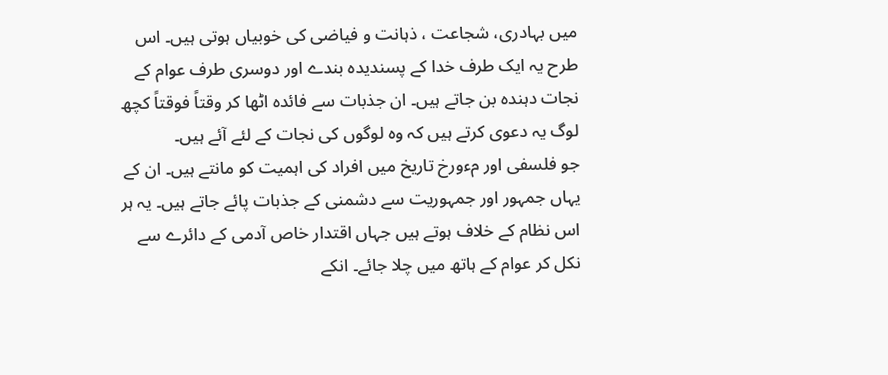میں بہادری، شجاعت ، ذہانت و فیاضی کی خوبیاں ہوتی ہیں۔ اس طرح یہ ایک طرف خدا کے پسندیدہ بندے اور دوسری طرف عوام کے نجات دہندہ بن جاتے ہیں۔ ان جذبات سے فائدہ اٹھا کر وقتاً فوقتاً کچھ لوگ یہ دعوی کرتے ہیں کہ وہ لوگوں کی نجات کے لئے آئے ہیں۔
جو فلسفی اور مءورخ تاریخ میں افراد کی اہمیت کو مانتے ہیں۔ ان کے یہاں جمہور اور جمہوریت سے دشمنی کے جذبات پائے جاتے ہیں۔ یہ ہر اس نظام کے خلاف ہوتے ہیں جہاں اقتدار خاص آدمی کے دائرے سے نکل کر عوام کے ہاتھ میں چلا جائے۔ انکے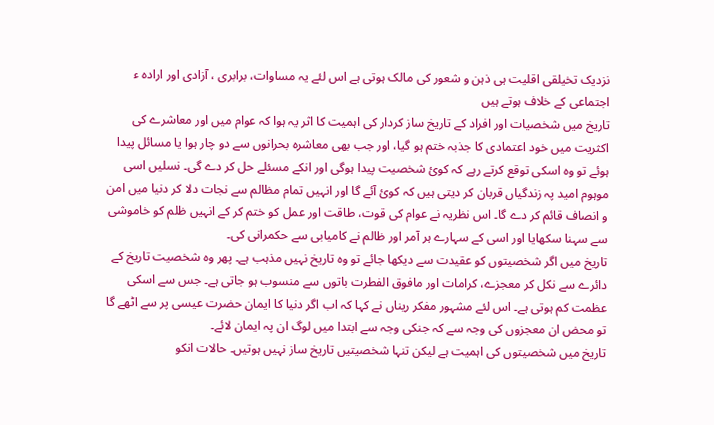نزدیک تخیلقی اقلیت ہی ذہن و شعور کی مالک ہوتی ہے اس لئے یہ مساوات، برابری ، آزادی اور ارادہ ء اجتماعی کے خلاف ہوتے ہیں
تاریخ میں شخصیات اور افراد کے تاریخ ساز کردار کی اہمیت کا اثر یہ ہوا کہ عوام میں اور معاشرے کی اکثریت میں خود اعتمادی کا جذبہ ختم ہو گیا، اور جب بھی معاشرہ بحرانوں سے دو چار ہوا یا مسائل پیدا ہوئے تو وہ اسکی توقع کرتے رہے کہ کوئ شخصیت پیدا ہوگی اور انکے مسئلے حل کر دے گی۔ نسلیں اسی موہوم امید پہ زندگیاں قربان کر دیتی ہیں کہ کوئ آئے گا اور انہیں تمام مظالم سے نجات دلا کر دنیا میں امن و انصاف قائم کر دے گا۔ اس نظریہ نے عوام کی قوت، طاقت اور عمل کو ختم کر کے انہیں ظلم کو خاموشی سے سہنا سکھایا اور اسی کے سہارے ہر آمر اور ظالم نے کامیابی سے حکمرانی کی۔
تاریخ میں اگر شخصیتوں کو عقیدت سے دیکھا جائے تو وہ تاریخ نہیں مذہب ہے۔ پھر وہ شخصیت تاریخ کے دائرے سے نکل کر معجزے، کرامات اور مافوق الفطرت باتوں سے منسوب ہو جاتی ہے۔ جس سے اسکی عظمت کم ہوتی ہے۔ اس لئے مشہور مفکر ریناں نے کہا کہ اب اگر دنیا کا ایمان حضرت عیسی پر سے اٹھے گا تو محض ان معجزوں کی وجہ سے کہ جنکی وجہ سے ابتدا میں لوگ ان پہ ایمان لائے۔
تاریخ میں شخصیتوں کی اہمیت ہے لیکن تنہا شخصیتیں تاریخ ساز نہیں ہوتیں۔ حالات انکو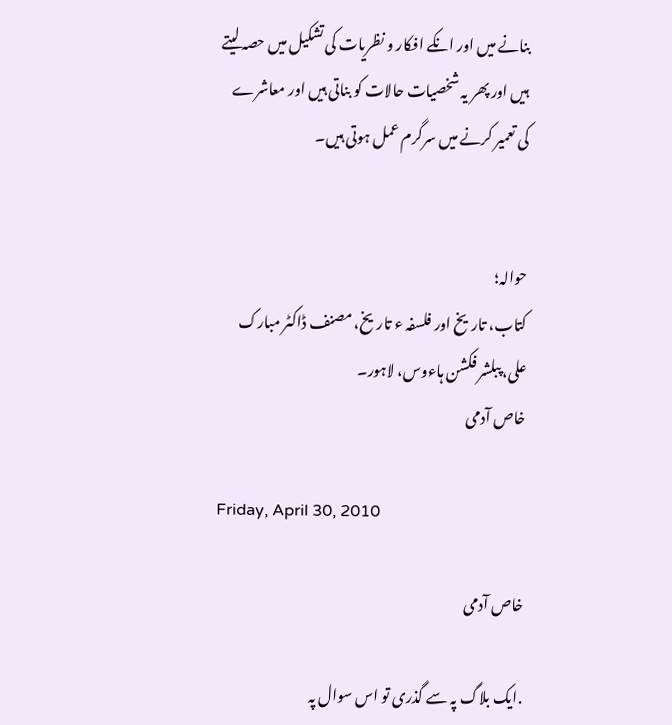بنانے میں اور انکے افکار و نظریات کی تشکیل میں حصہ لیتے ہیں اور پھر یہ شخصیات حالات کو بناتی ہیں اور معاشرے کی تعمیر کرنے میں سرگرم عمل ہوتی ہیں۔


حوالہ؛
کتاب، تاریخ اور فلسفہ ء تاریخ، مصنف ڈاکٹر مبارک علی، پبلشر فکشن ہاءوس، لاہور۔
خاص آدمی

Friday, April 30, 2010

خاص آدمی

.ایک بلاگ پہ سے گذری تو اس سوال پہ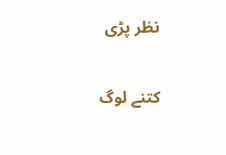نظر پڑی

کتنے لوگ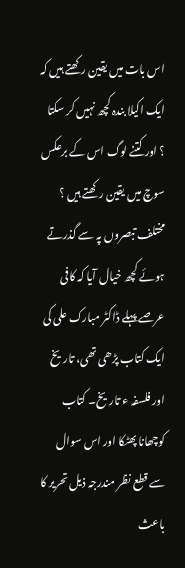اس بات میں یقین رکھتے ہیں کہ ایک اکیلا بندہ کچھ نہیں کر سکتا ؟ اور کتنے لوگ اس کے برعکس سوچ میں یقین رکھتے ہیں ؟
مختلف تبصروں پہ سے گذرتے ہوئے کچھ خیال آیا کہ کافی عرصے پہلے ڈاکٹر مبارک علی کی ایک کتاب پڑھی تھی، تاریخ اور فلسفہ ء تاریخ۔ کتاب کوچھانا پھٹکا اور اس سوال سے قطع نظر مندرجہ ذیل تحریر کا باعث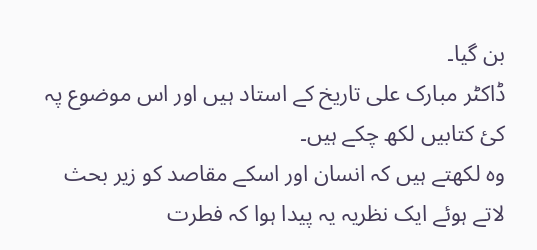بن گیا۔
ڈاکٹر مبارک علی تاریخ کے استاد ہیں اور اس موضوع پہ کئ کتابیں لکھ چکے ہیں۔
وہ لکھتے ہیں کہ انسان اور اسکے مقاصد کو زیر بحث لاتے ہوئے ایک نظریہ یہ پیدا ہوا کہ فطرت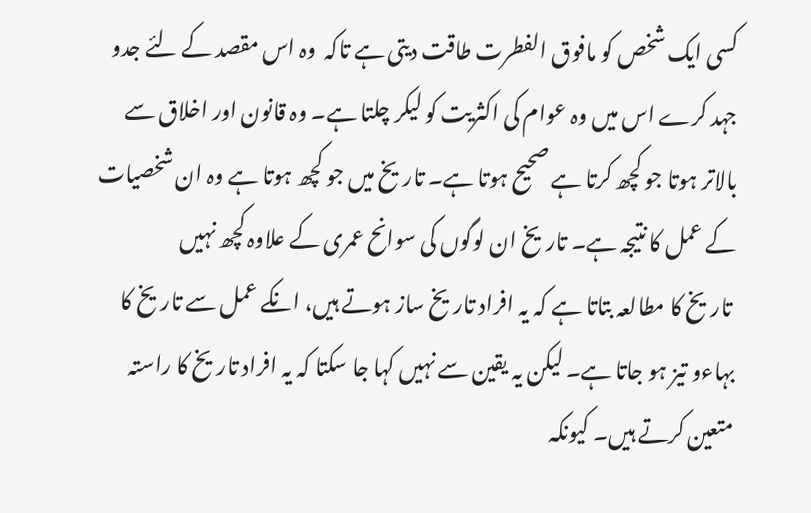کسی ایک شخص کو مافوق الفطرت طاقت دیتی ہے تاکہ  وہ اس مقصد کے لئے جدو جہد کرے اس میں وہ عوام کی اکثریت کو لیکر چلتا ہے۔ وہ قانون اور اخلاق سے بالاتر ہوتا جو کچھ کرتا ہے صحیح ہوتا ہے۔ تاریخ میں جو کچھ ہوتا ہے وہ ان شخصیات کے عمل کا نتیجہ ہے۔ تاریخ ان لوگوں کی سوانح عمری کے علاوہ کچھ نہیں
 تاریخ کا مطالعہ بتاتا ہے کہ یہ افراد تاریخ ساز ہوتے ہیں، انکے عمل سے تاریخ کا بہاءو تیز ہو جاتا ہے۔ لیکن یہ یقین سے نہیں کہا جا سکتا کہ یہ افراد تاریخ کا راستہ متعین کرتے ہیں۔ کیونکہ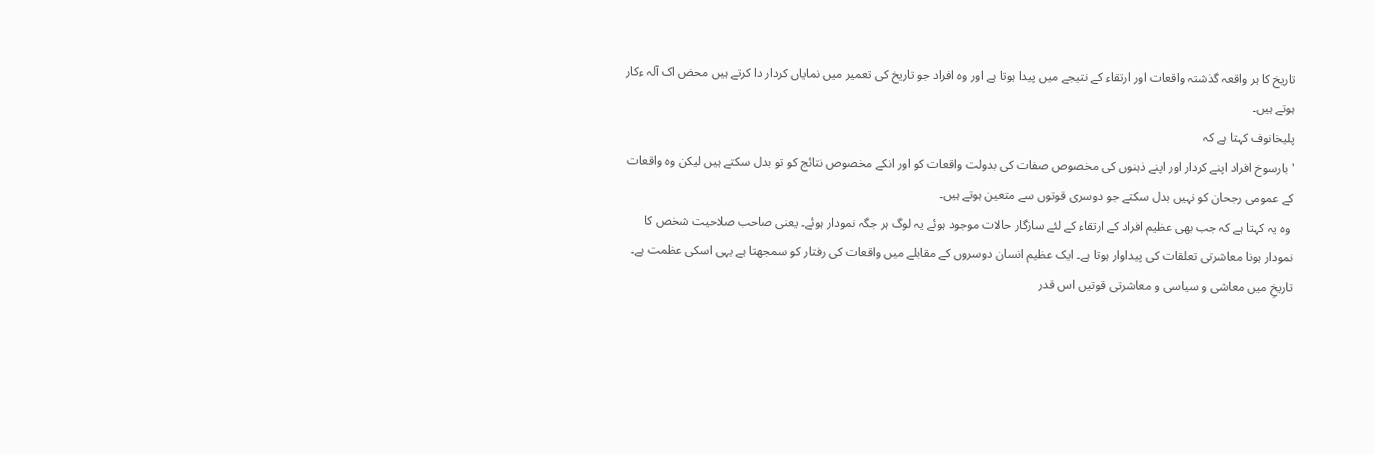تاریخ کا ہر واقعہ گذشتہ واقعات اور ارتقاء کے نتیجے میں پیدا ہوتا ہے اور وہ افراد جو تاریخ کی تعمیر میں نمایاں کردار دا کرتے ہیں محض اک آلہ ءکار ہوتے ہیں۔
پلیخانوف کہتا ہے کہ
'بارسوخ افراد اپنے کردار اور اپنے ذہنوں کی مخصوص صفات کی بدولت واقعات کو اور انکے مخصوص نتائج کو تو بدل سکتے ہیں لیکن وہ واقعات کے عمومی رجحان کو نہیں بدل سکتے جو دوسری قوتوں سے متعین ہوتے ہیں۔
 وہ یہ کہتا ہے کہ جب بھی عظیم افراد کے ارتقاء کے لئے سازگار حالات موجود ہوئے یہ لوگ ہر جگہ نمودار ہوئے۔ یعنی صاحب صلاحیت شخص کا نمودار ہونا معاشرتی تعلقات کی پیداوار ہوتا ہے۔ ایک عظیم انسان دوسروں کے مقابلے میں واقعات کی رفتار کو سمجھتا ہے یہی اسکی عظمت ہے۔
تاریخِ میں معاشی و سیاسی و معاشرتی قوتیں اس قدر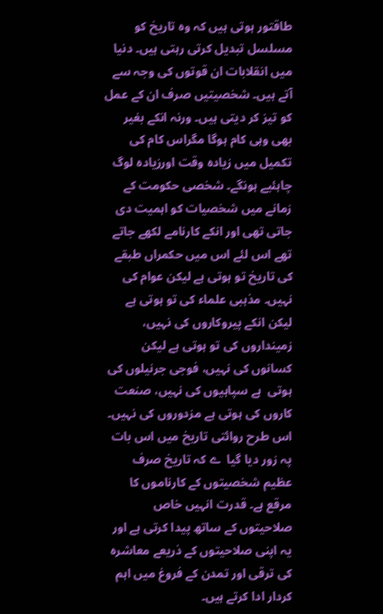طاقتور ہوتی ہیں کہ وہ تاریخ کو مسلسل تبدیل کرتی رہتی ہیں۔ دنیا میں انقلابات ان قوتوں کی وجہ سے آتے ہیں۔ شخصیتیں صرف ان کے عمل کو تیز کر دیتی ہیں۔ ورنہ انکے بغیر بھی وہی کام ہوگا مگراس کام کی تکمیل میں زیادہ وقت اورزیادہ لوگ چاہئیے ہونگے۔ شخصی حکومت کے زمانے میں شخصیات کو اہمیت دی جاتی تھی اور انکے کارنامے لکھے جاتے تھے اس لئے اس میں حکمراں طبقے کی تاریخ تو ہوتی ہے لیکن عوام کی نہیں۔ مذہبی علماء کی تو ہوتی ہے لیکن انکے پیروکاروں کی نہیں، زمینداروں کی تو ہوتی ہے لیکن کسانوں کی نہیں، فوجی جرنیلوں کی ہوتی  ہے سپاہیوں کی نہیں، صنعت کاروں کی ہوتی ہے مزدوروں کی نہیں۔
اس طرح روائتی تاریخ میں اس بات پہ زور دیا گیا  ے کہ تاریخ صرف عظیم شخصیتوں کے کارناموں کا مرقع ہے۔ قدرت انہیں خاص صلاحیتوں کے ساتھ پیدا کرتی ہے اور یہ اپنی صلاحیتوں کے ذریعے معاشرہ کی ترقی اور تمدن کے فروغ میں اہم کردار ادا کرتے ہیں۔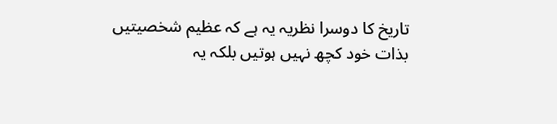تاریخ کا دوسرا نظریہ یہ ہے کہ عظیم شخصیتیں بذات خود کچھ نہیں ہوتیں بلکہ یہ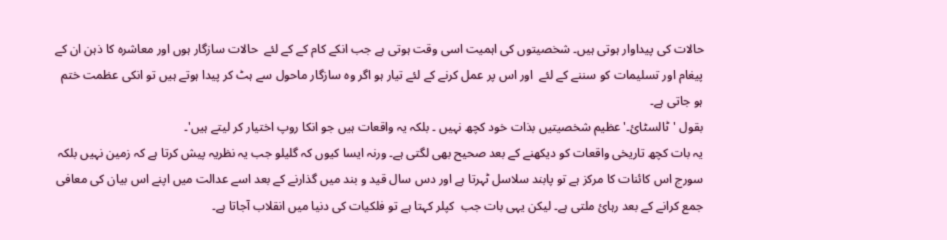حالات کی پیداوار ہوتی ہیں۔ شخصیتوں کی اہمیت اسی وقت ہوتی ہے جب انکے کام کے کے لئے  حالات سازگار ہوں اور معاشرہ کا ذہن ان کے پیغام اور تسلیمات کو سننے کے لئے  اور اس پر عمل کرنے کے لئے تیار ہو اگر وہ سازگار ماحول سے ہٹ کر پیدا ہوتے ہیں تو انکی عظمت ختم ہو جاتی ہے۔
بقول 'ٹالسٹائ۔'عظیم شخصیتیں بذات خود کچھ نہیں ۔ بلکہ یہ واقعات ہیں جو انکا روپ اختیار کر لیتے ہیں'۔
یہ بات کچھ تاریخی واقعات کو دیکھنے کے بعد صحیح بھی لگتی ہے۔ ورنہ ایسا کیوں کہ گلیلو جب یہ نظریہ پیش کرتا ہے کہ زمین نہیں بلکہ سورج اس کائنات کا مرکز ہے تو پابند سلاسل ٹہرتا ہے اور دس سال قید و بند میں گذارنے کے بعد اسے عدالت میں اپنے اس بیان کی معافی جمع کرانے کے بعد رہائ ملتی ہے۔ لیکن یہی بات جب  کپلر کہتا ہے تو فلکیات کی دنیا میں انقلاب آجاتا ہے۔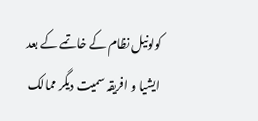کولونیل نظام کے خاتمے کے بعد ایشیا و افریقہ سمیت دیگر ممالک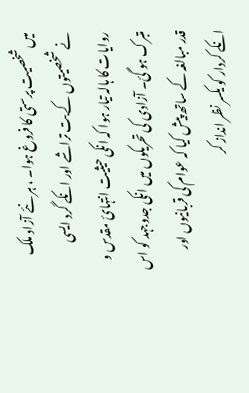میں شخصیت پرستی کا فروغ ہوا۔ ، ہر نئے آزاد ملک نے شخصیتوں کے بت تراشے اور انکے گرد ایسی روایات کا ہالہ تیار ہوا کہ انکی حیثیت انتہائ مقدس و متبرک ہو گئ۔ آزادی کی تحریکوں میں انکی جدوجہد کو اس قدر مبالغہ کے ساتھ پیش کیا کہ عوام کی قربانیوں اور انکے کردار کو یکسر نظر انداز کر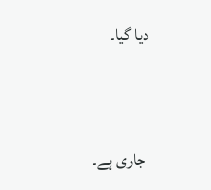دیا گیا۔


 جاری ہے۔